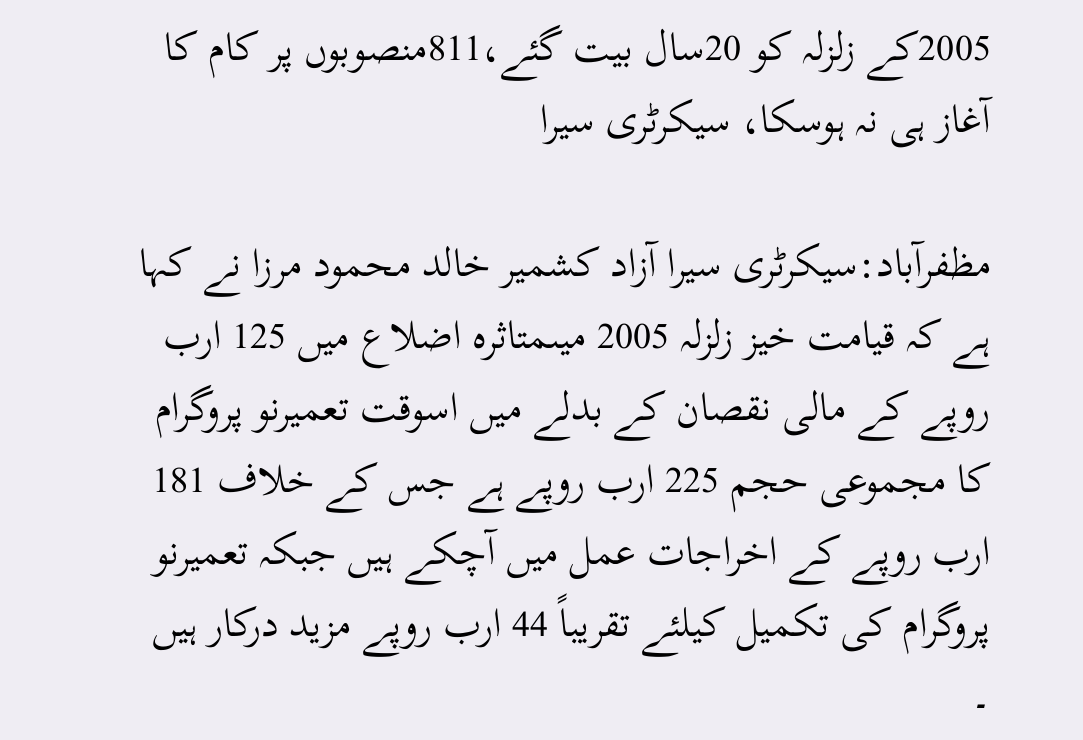2005کے زلزلہ کو 20سال بیت گئے،811منصوبوں پر کام کا آغاز ہی نہ ہوسکا، سیکرٹری سیرا

مظفرآباد:سیکرٹری سیرا آزاد کشمیر خالد محمود مرزا نے کہا ہے کہ قیامت خیز زلزلہ 2005 میںمتاثرہ اضلاع میں 125 ارب روپے کے مالی نقصان کے بدلے میں اسوقت تعمیرنو پروگرام کا مجموعی حجم 225 ارب روپے ہے جس کے خلاف 181 ارب روپے کے اخراجات عمل میں آچکے ہیں جبکہ تعمیرنو پروگرام کی تکمیل کیلئے تقریباً 44 ارب روپے مزید درکار ہیں ۔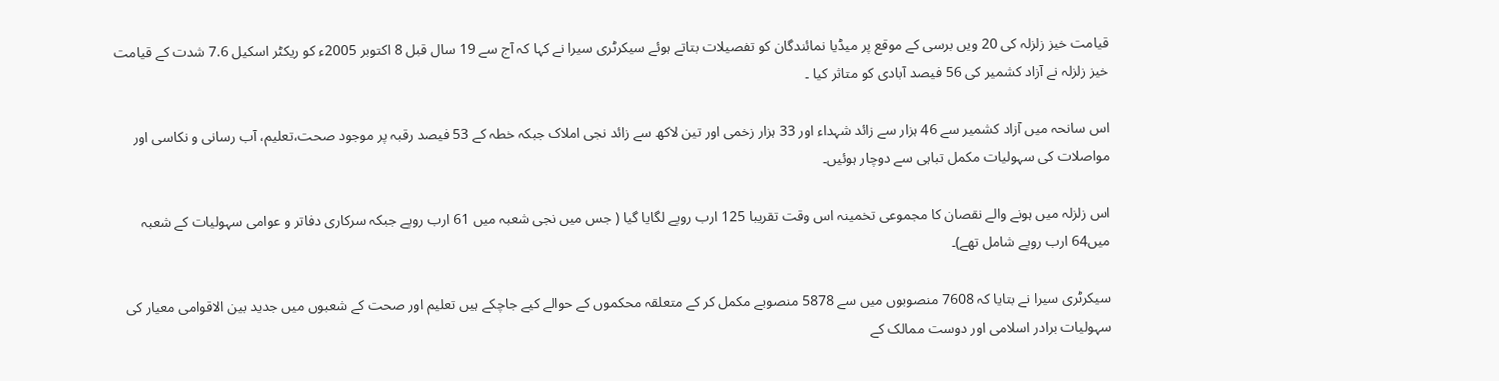قیامت خیز زلزلہ کی 20 ویں برسی کے موقع پر میڈیا نمائندگان کو تفصیلات بتاتے ہوئے سیکرٹری سیرا نے کہا کہ آج سے 19 سال قبل 8 اکتوبر 2005ء کو ریکٹر اسکیل 7.6 شدت کے قیامت خیز زلزلہ نے آزاد کشمیر کی 56 فیصد آبادی کو متاثر کیا ۔

اس سانحہ میں آزاد کشمیر سے 46 ہزار سے زائد شہداء اور 33 ہزار زخمی اور تین لاکھ سے زائد نجی املاک جبکہ خطہ کے 53 فیصد رقبہ پر موجود صحت،تعلیم، آب رسانی و نکاسی اور مواصلات کی سہولیات مکمل تباہی سے دوچار ہوئیں۔

اس زلزلہ میں ہونے والے نقصان کا مجموعی تخمینہ اس وقت تقریبا 125 ارب روپے لگایا گیا ( جس میں نجی شعبہ میں 61 ارب روپے جبکہ سرکاری دفاتر و عوامی سہولیات کے شعبہ میں64 ارب روپے شامل تھے)۔

سیکرٹری سیرا نے بتایا کہ 7608 منصوبوں میں سے 5878 منصوبے مکمل کر کے متعلقہ محکموں کے حوالے کیے جاچکے ہیں تعلیم اور صحت کے شعبوں میں جدید بین الاقوامی معیار کی سہولیات برادر اسلامی اور دوست ممالک کے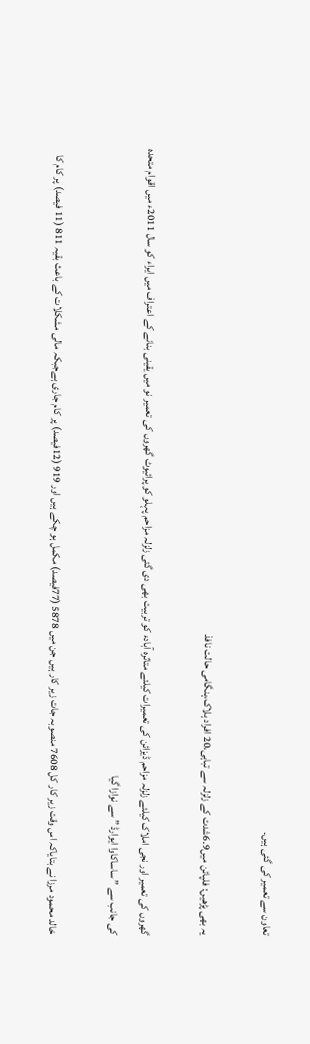تعاون سے تعمیر کی گئی ہیں۔

یہ بھی پڑھیں: فلپائن میں6.9شدت کے زلزلہ سے تباہی،20 افراد ہلاک،ہنگامی حالت نافذ

گھروں کی تعمیر اور نجی املاک کیلئے زلزلہ مزاحم ڈیزائن کی تعمیرات کیلئے متاثرہ آبادء کو تربیت بھی دی گئی زلزلہ مزاحم پہلو کو پرائیوٹ گھروں کی تعمیر نو میں یقینی بنانے کے اعتراف میں ایراء کو سال 2011ء میں اقوام متحدہ کی جانب سے ” ساساکاوا ایوارڈ ” سے نوازا گیا

خالد محمود مرزا نے بتایاکہ اس وقت زیر کار کل 7608 منصوبہ جات زیر کار ہیں جن میں 5878 (77فیصد) مکمل ہو چکے ہیں اور 919 (12فیصد) پر کام جاری ہےجبکہ مالی مشکلات کے باعث بقیہ 811 (11 فیصد) پر کام کا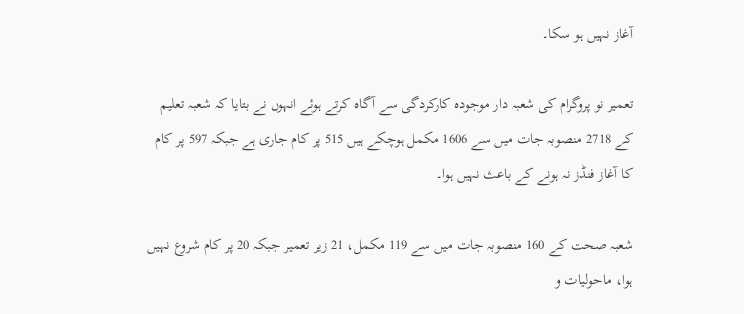آغاز نہیں ہو سکا۔

تعمیر نو پروگرام کی شعبہ دار موجودہ کارکردگی سے آگاہ کرتے ہوئے انہوں نے بتایا کہ شعبہ تعلیم کے 2718 منصوبہ جات میں سے 1606 مکمل ہوچکے ہیں 515 پر کام جاری ہے جبکہ 597 پر کام کا آغاز فنڈز نہ ہونے کے باعث نہیں ہوا۔

شعبہ صحت کے 160 منصوبہ جات میں سے 119 مکمل، 21 زیر تعمیر جبکہ 20 پر کام شروع نہیں ہوا، ماحولیات و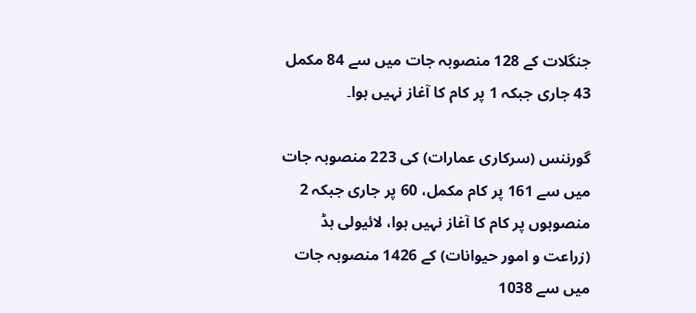جنگلات کے 128 منصوبہ جات میں سے 84 مکمل 43 جاری جبکہ 1 پر کام کا آغاز نہیں ہوا۔

گورننس (سرکاری عمارات) کی 223 منصوبہ جات میں سے 161 پر کام مکمل، 60 پر جاری جبکہ 2 منصوبوں پر کام کا آغاز نہیں ہوا، لائیولی ہڈ (زراعت و امور حیوانات) کے 1426 منصوبہ جات میں سے 1038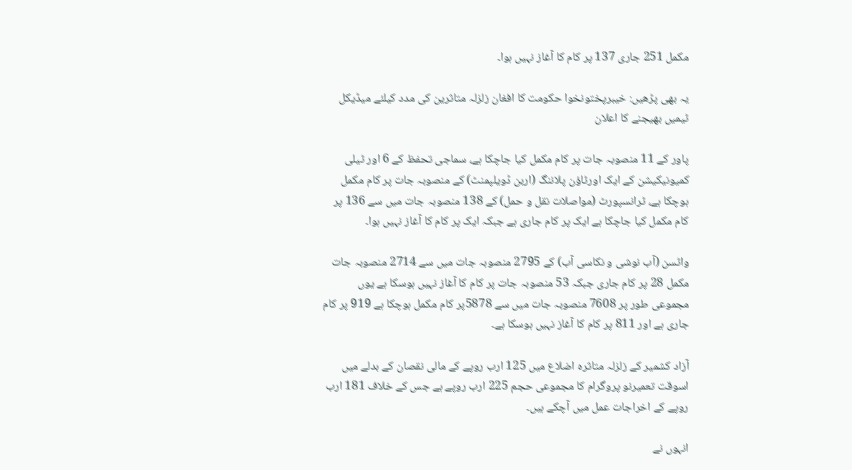مکمل 251 جاری 137 پر کام کا آغاز نہیں ہوا۔

یہ بھی پڑھیں: خیبرپختونخوا حکومت کا افغان زلزلہ متاثرین کی مدد کیلئے میڈیکل ٹیمیں بھیجنے کا اعلان

پاور کے 11 منصوبہ جات پر کام مکمل کیا جاچکا ہے، سماجی تحفظ کے 6 اور ٹیلی کمیونیکیشن کے ایک اورٹاؤن پلاننگ (اربن ڈویلپمنٹ) کے منصوبہ جات پر کام مکمل ہوچکا ہے، ٹرانسپورٹ (مواصلات نقل و حمل) کے 138 منصوبہ جات میں سے 136 پر کام مکمل کیا جاچکا ہے ایک پر کام جاری ہے جبکہ ایک پر کام کا آغاز نہیں ہوا۔

واٹسن (آب نوشی و نکاسی آب) کے 2795 منصوبہ جات میں سے 2714 منصوبہ جات مکمل 28 پر کام جاری جبکہ 53 منصوبہ جات پر کام کا آغاز نہیں ہوسکا ہے یوں مجموعی طور پر 7608 منصوبہ جات میں سے 5878پر کام مکمل ہوچکا ہے 919 پر کام جاری ہے اور 811 پر کام کا آغاز نہیں ہوسکا ہے۔

آزاد کشمیر کے زلزلہ متاثرہ اضلاع میں 125 ارب روپے کے مالی نقصان کے بدلے میں اسوقت تعمیرنو پروگرام کا مجموعی حجم 225 ارب روپے ہے جس کے خلاف 181 ارب روپے کے اخراجات عمل میں آچکے ہیں۔

انہوں نے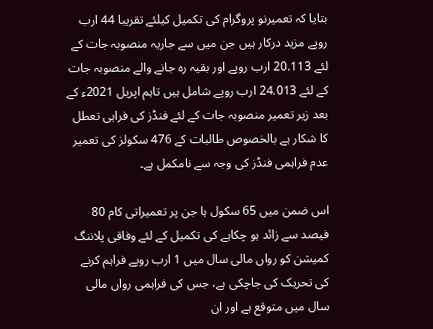بتایا کہ تعمیرنو پروگرام کی تکمیل کیلئے تقریبا 44 ارب روپے مزید درکار ہیں جن میں سے جاریہ منصوبہ جات کے لئے 20.113 ارب روپے اور بقیہ رہ جانے والے منصوبہ جات کے لئے 24.013 ارب روپے شامل ہیں تاہم اپریل 2021ء کے بعد زیر تعمیر منصوبہ جات کے لئے فنڈز کی فراہی تعطل کا شکار ہے بالخصوص طالبات کے 476 سکولز کی تعمیر عدم فراہمی فنڈز کی وجہ سے نامکمل ہے۔

اس ضمن میں 65 سکول ہا جن پر تعمیراتی کام 80 فیصد سے زائد ہو چکاہے کی تکمیل کے لئے وفاقی پلاننگ کمیشن کو رواں مالی سال میں 1 ارب روپے فراہم کرنے کی تحریک کی جاچکی ہے، جس کی فراہمی رواں مالی سال میں متوقع ہے اور ان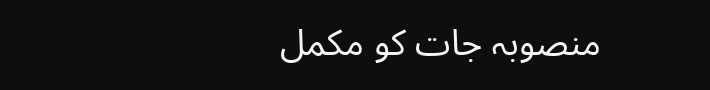منصوبہ جات کو مکمل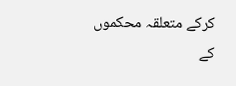کرکے متعلقہ محکموں کے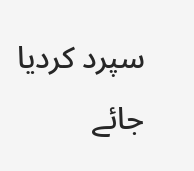سپرد کردیا جائے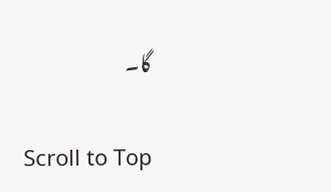گا۔

Scroll to Top